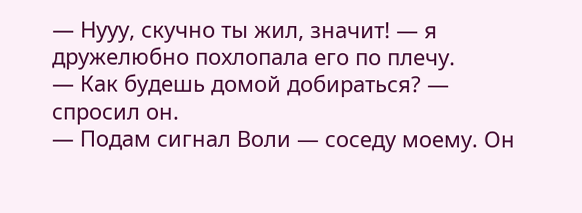— Нууу, скучно ты жил, значит! — я дружелюбно похлопала его по плечу.
— Как будешь домой добираться? — спросил он.
— Подам сигнал Воли — соседу моему. Он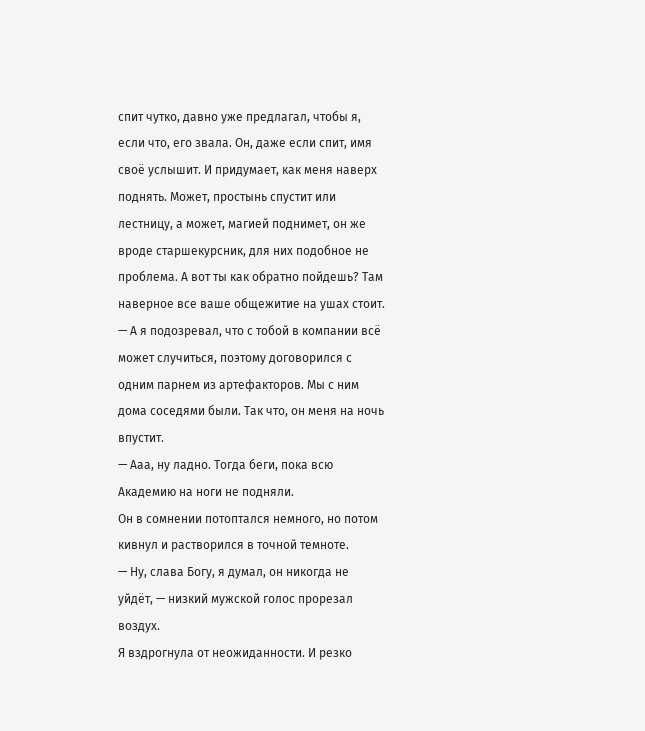спит чутко, давно уже предлагал, чтобы я, если что, его звала. Он, даже если спит, имя своё услышит. И придумает, как меня наверх поднять. Может, простынь спустит или лестницу, а может, магией поднимет, он же вроде старшекурсник, для них подобное не проблема. А вот ты как обратно пойдешь? Там наверное все ваше общежитие на ушах стоит.
— А я подозревал, что с тобой в компании всё может случиться, поэтому договорился с одним парнем из артефакторов. Мы с ним дома соседями были. Так что, он меня на ночь впустит.
— Ааа, ну ладно. Тогда беги, пока всю Академию на ноги не подняли.
Он в сомнении потоптался немного, но потом кивнул и растворился в точной темноте.
— Ну, слава Богу, я думал, он никогда не уйдёт, — низкий мужской голос прорезал воздух.
Я вздрогнула от неожиданности. И резко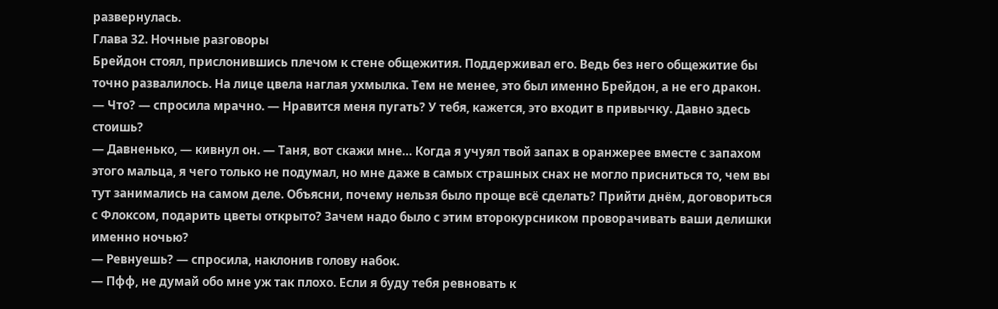развернулась.
Глава 32. Ночные разговоры
Брейдон стоял, прислонившись плечом к стене общежития. Поддерживал его. Ведь без него общежитие бы точно развалилось. На лице цвела наглая ухмылка. Тем не менее, это был именно Брейдон, а не его дракон.
— Что? — спросила мрачно. — Нравится меня пугать? У тебя, кажется, это входит в привычку. Давно здесь стоишь?
— Давненько, — кивнул он. — Таня, вот скажи мне… Когда я учуял твой запах в оранжерее вместе с запахом этого мальца, я чего только не подумал, но мне даже в самых страшных снах не могло присниться то, чем вы тут занимались на самом деле. Объясни, почему нельзя было проще всё сделать? Прийти днём, договориться с Флоксом, подарить цветы открыто? Зачем надо было с этим второкурсником проворачивать ваши делишки именно ночью?
— Ревнуешь? — спросила, наклонив голову набок.
— Пфф, не думай обо мне уж так плохо. Если я буду тебя ревновать к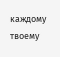каждому твоему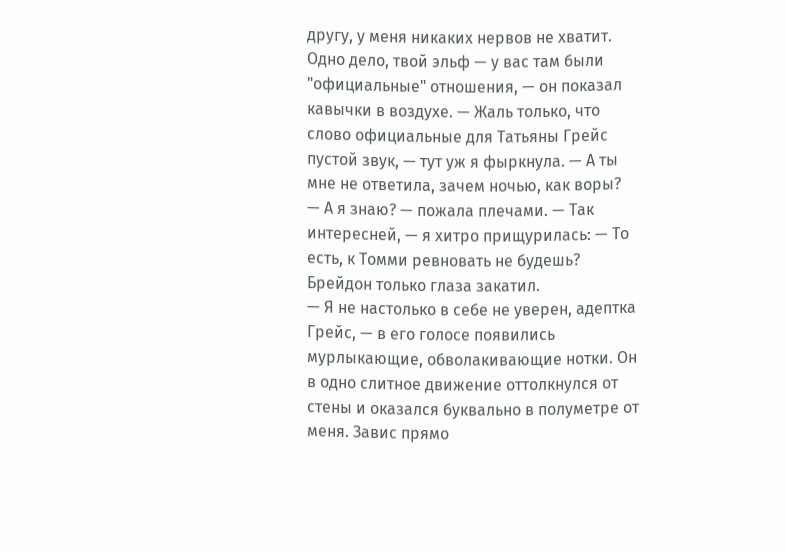другу, у меня никаких нервов не хватит. Одно дело, твой эльф — у вас там были "официальные" отношения, — он показал кавычки в воздухе. — Жаль только, что слово официальные для Татьяны Грейс пустой звук, — тут уж я фыркнула. — А ты мне не ответила, зачем ночью, как воры?
— А я знаю? — пожала плечами. — Так интересней, — я хитро прищурилась: — То есть, к Томми ревновать не будешь?
Брейдон только глаза закатил.
— Я не настолько в себе не уверен, адептка Грейс, — в его голосе появились мурлыкающие, обволакивающие нотки. Он в одно слитное движение оттолкнулся от стены и оказался буквально в полуметре от меня. Завис прямо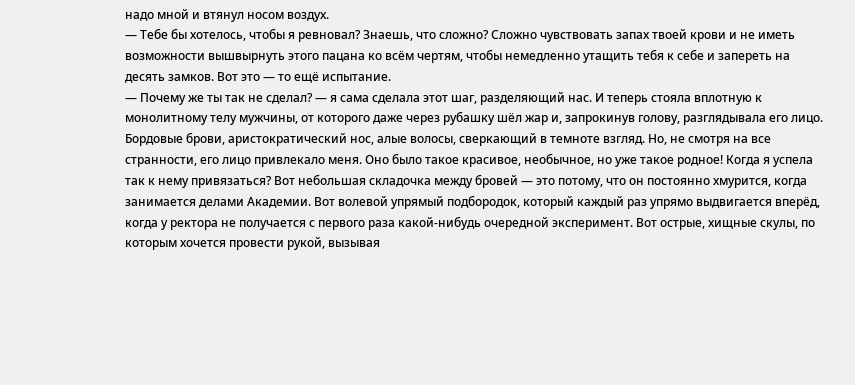надо мной и втянул носом воздух.
— Тебе бы хотелось, чтобы я ревновал? Знаешь, что сложно? Сложно чувствовать запах твоей крови и не иметь возможности вышвырнуть этого пацана ко всём чертям, чтобы немедленно утащить тебя к себе и запереть на десять замков. Вот это — то ещё испытание.
— Почему же ты так не сделал? — я сама сделала этот шаг, разделяющий нас. И теперь стояла вплотную к монолитному телу мужчины, от которого даже через рубашку шёл жар и, запрокинув голову, разглядывала его лицо.
Бордовые брови, аристократический нос, алые волосы, сверкающий в темноте взгляд. Но, не смотря на все странности, его лицо привлекало меня. Оно было такое красивое, необычное, но уже такое родное! Когда я успела так к нему привязаться? Вот небольшая складочка между бровей — это потому, что он постоянно хмурится, когда занимается делами Академии. Вот волевой упрямый подбородок, который каждый раз упрямо выдвигается вперёд, когда у ректора не получается с первого раза какой-нибудь очередной эксперимент. Вот острые, хищные скулы, по которым хочется провести рукой, вызывая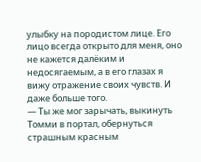улыбку на породистом лице. Его лицо всегда открыто для меня, оно не кажется далёким и недосягаемым, а в его глазах я вижу отражение своих чувств. И даже больше того.
— Ты же мог зарычать, выкинуть Томми в портал, обернуться страшным красным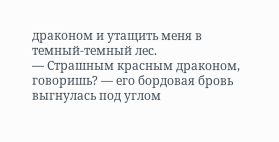драконом и утащить меня в темный-темный лес.
— Страшным красным драконом, говоришь? — его бордовая бровь выгнулась под углом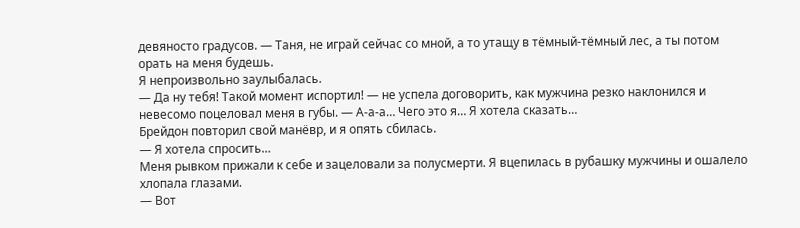девяносто градусов. — Таня, не играй сейчас со мной, а то утащу в тёмный-тёмный лес, а ты потом орать на меня будешь.
Я непроизвольно заулыбалась.
— Да ну тебя! Такой момент испортил! — не успела договорить, как мужчина резко наклонился и невесомо поцеловал меня в губы. — А-а-а… Чего это я… Я хотела сказать…
Брейдон повторил свой манёвр, и я опять сбилась.
— Я хотела спросить…
Меня рывком прижали к себе и зацеловали за полусмерти. Я вцепилась в рубашку мужчины и ошалело хлопала глазами.
— Вот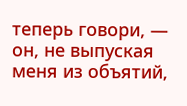теперь говори, — он, не выпуская меня из объятий,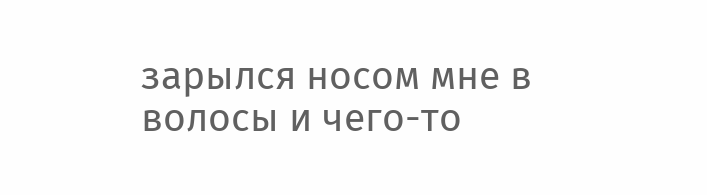зарылся носом мне в волосы и чего-то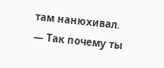там нанюхивал.
— Так почему ты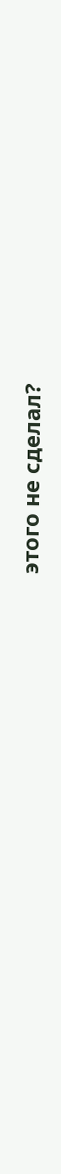этого не сделал?